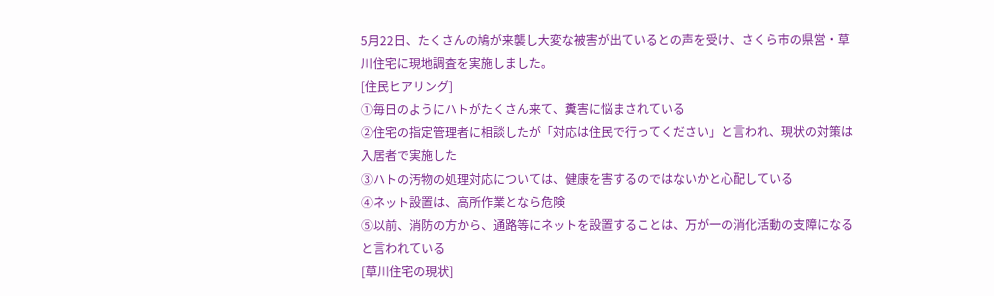5月22日、たくさんの鳩が来襲し大変な被害が出ているとの声を受け、さくら市の県営・草川住宅に現地調査を実施しました。
[住民ヒアリング]
①毎日のようにハトがたくさん来て、糞害に悩まされている
②住宅の指定管理者に相談したが「対応は住民で行ってください」と言われ、現状の対策は入居者で実施した
③ハトの汚物の処理対応については、健康を害するのではないかと心配している
④ネット設置は、高所作業となら危険
⑤以前、消防の方から、通路等にネットを設置することは、万が一の消化活動の支障になると言われている
[草川住宅の現状]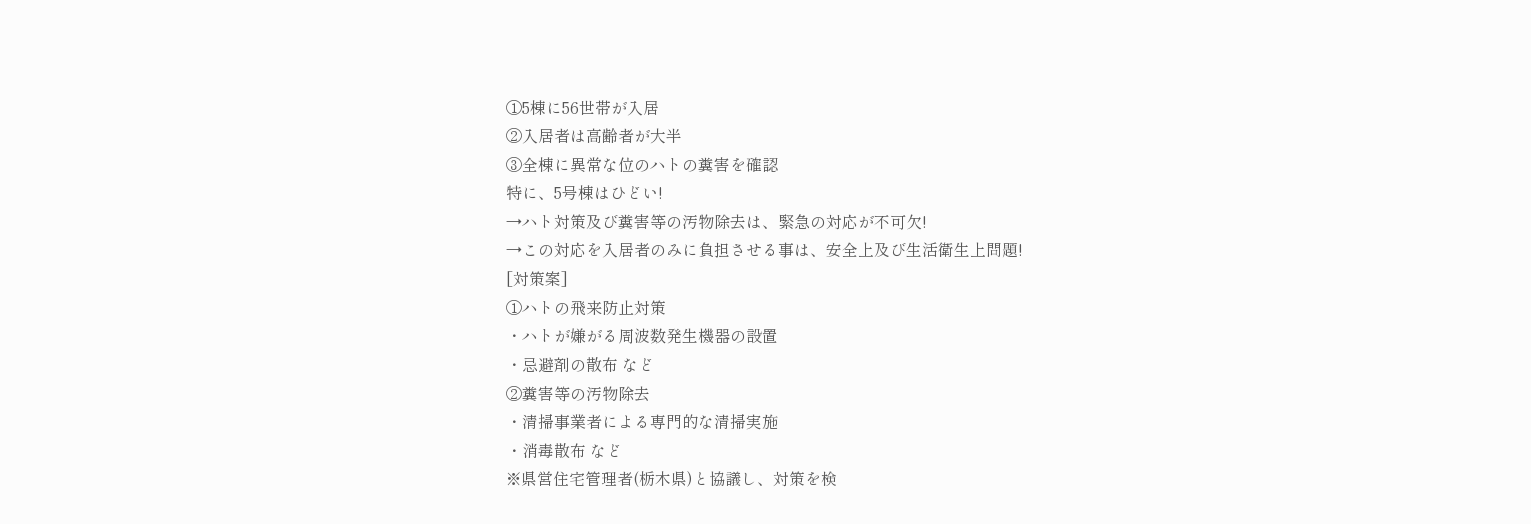①5棟に56世帯が入居
②入居者は高齢者が大半
③全棟に異常な位のハトの糞害を確認
特に、5号棟はひどい!
→ハト対策及び糞害等の汚物除去は、緊急の対応が不可欠!
→この対応を入居者のみに負担させる事は、安全上及び生活衛生上問題!
[対策案]
①ハトの飛来防止対策
・ハトが嫌がる周波数発生機器の設置
・忌避剤の散布 など
②糞害等の汚物除去
・清掃事業者による専門的な清掃実施
・消毒散布 など
※県営住宅管理者(栃木県)と協議し、対策を検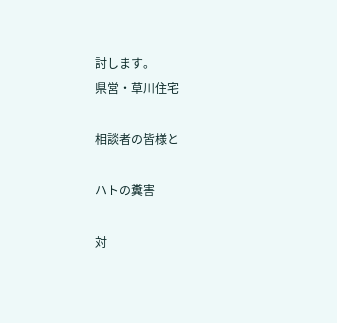討します。
県営・草川住宅

相談者の皆様と

ハトの糞害

対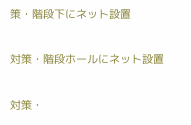策・階段下にネット設置

対策・階段ホールにネット設置

対策・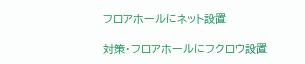フロアホールにネット設置

対策・フロアホールにフクロウ設置